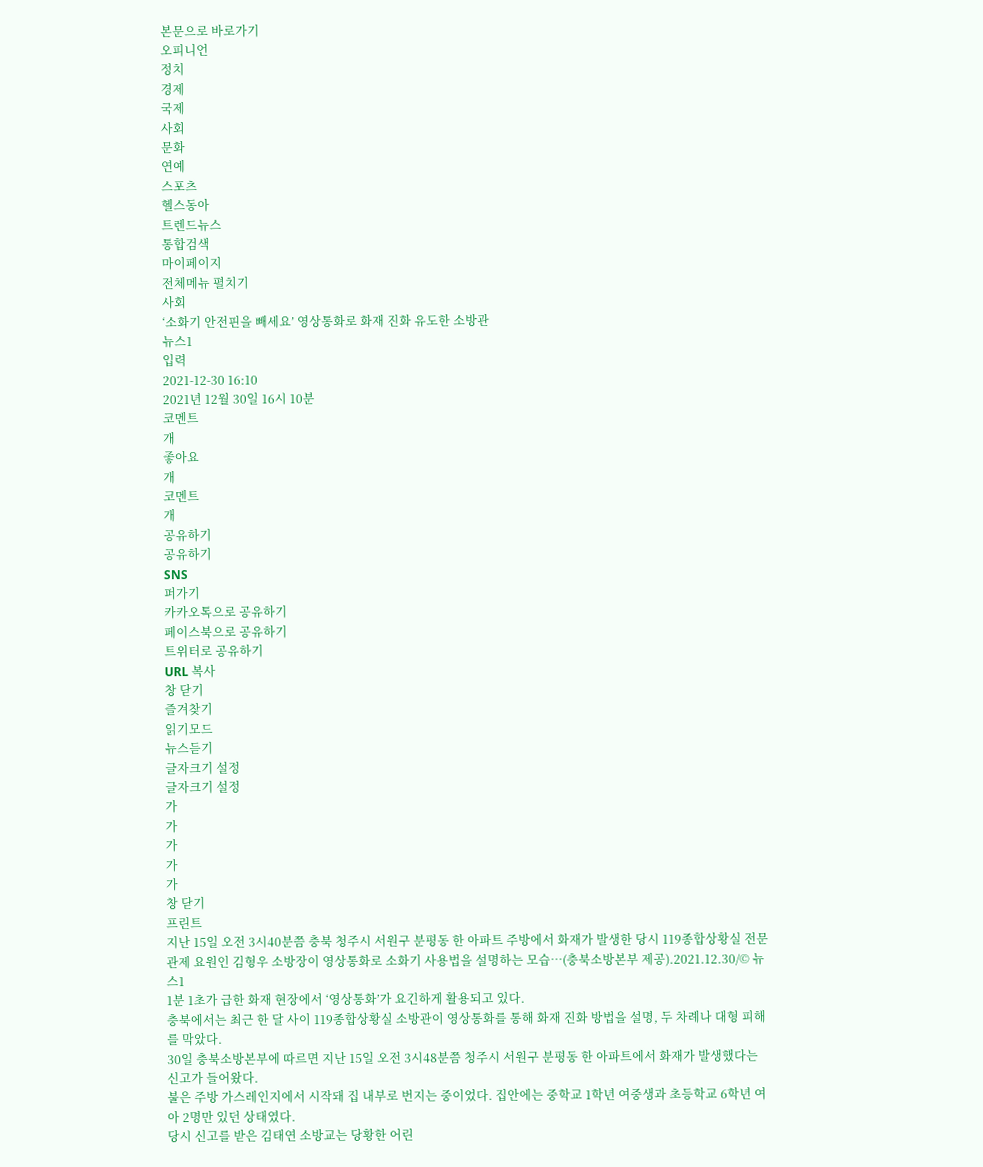본문으로 바로가기
오피니언
정치
경제
국제
사회
문화
연예
스포츠
헬스동아
트렌드뉴스
통합검색
마이페이지
전체메뉴 펼치기
사회
‘소화기 안전핀을 빼세요’ 영상통화로 화재 진화 유도한 소방관
뉴스1
입력
2021-12-30 16:10
2021년 12월 30일 16시 10분
코멘트
개
좋아요
개
코멘트
개
공유하기
공유하기
SNS
퍼가기
카카오톡으로 공유하기
페이스북으로 공유하기
트위터로 공유하기
URL 복사
창 닫기
즐겨찾기
읽기모드
뉴스듣기
글자크기 설정
글자크기 설정
가
가
가
가
가
창 닫기
프린트
지난 15일 오전 3시40분쯤 충북 청주시 서원구 분평동 한 아파트 주방에서 화재가 발생한 당시 119종합상황실 전문 관제 요원인 김형우 소방장이 영상통화로 소화기 사용법을 설명하는 모습…(충북소방본부 제공).2021.12.30/© 뉴스1
1분 1초가 급한 화재 현장에서 ‘영상통화’가 요긴하게 활용되고 있다.
충북에서는 최근 한 달 사이 119종합상황실 소방관이 영상통화를 통해 화재 진화 방법을 설명, 두 차례나 대형 피해를 막았다.
30일 충북소방본부에 따르면 지난 15일 오전 3시48분쯤 청주시 서원구 분평동 한 아파트에서 화재가 발생했다는 신고가 들어왔다.
불은 주방 가스레인지에서 시작돼 집 내부로 번지는 중이었다. 집안에는 중학교 1학년 여중생과 초등학교 6학년 여아 2명만 있던 상태였다.
당시 신고를 받은 김태연 소방교는 당황한 어린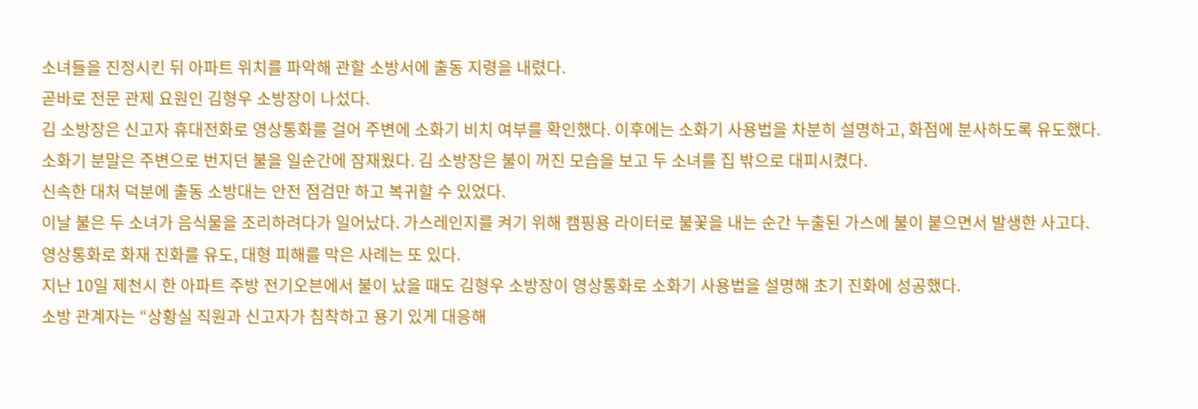소녀들을 진정시킨 뒤 아파트 위치를 파악해 관할 소방서에 출동 지령을 내렸다.
곧바로 전문 관제 요원인 김형우 소방장이 나섰다.
김 소방장은 신고자 휴대전화로 영상통화를 걸어 주변에 소화기 비치 여부를 확인했다. 이후에는 소화기 사용법을 차분히 설명하고, 화점에 분사하도록 유도했다.
소화기 분말은 주변으로 번지던 불을 일순간에 잠재웠다. 김 소방장은 불이 꺼진 모습을 보고 두 소녀를 집 밖으로 대피시켰다.
신속한 대처 덕분에 출동 소방대는 안전 점검만 하고 복귀할 수 있었다.
이날 불은 두 소녀가 음식물을 조리하려다가 일어났다. 가스레인지를 켜기 위해 캠핑용 라이터로 불꽃을 내는 순간 누출된 가스에 불이 붙으면서 발생한 사고다.
영상통화로 화재 진화를 유도, 대형 피해를 막은 사례는 또 있다.
지난 10일 제천시 한 아파트 주방 전기오븐에서 불이 났을 때도 김형우 소방장이 영상통화로 소화기 사용법을 설명해 초기 진화에 성공했다.
소방 관계자는 “상황실 직원과 신고자가 침착하고 용기 있게 대응해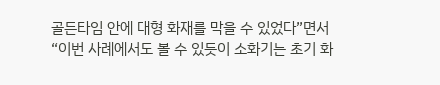골든타임 안에 대형 화재를 막을 수 있었다”면서 “이번 사례에서도 볼 수 있듯이 소화기는 초기 화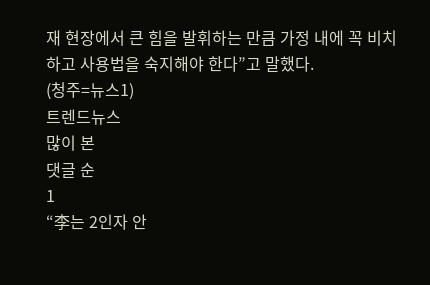재 현장에서 큰 힘을 발휘하는 만큼 가정 내에 꼭 비치하고 사용법을 숙지해야 한다”고 말했다.
(청주=뉴스1)
트렌드뉴스
많이 본
댓글 순
1
“李는 2인자 안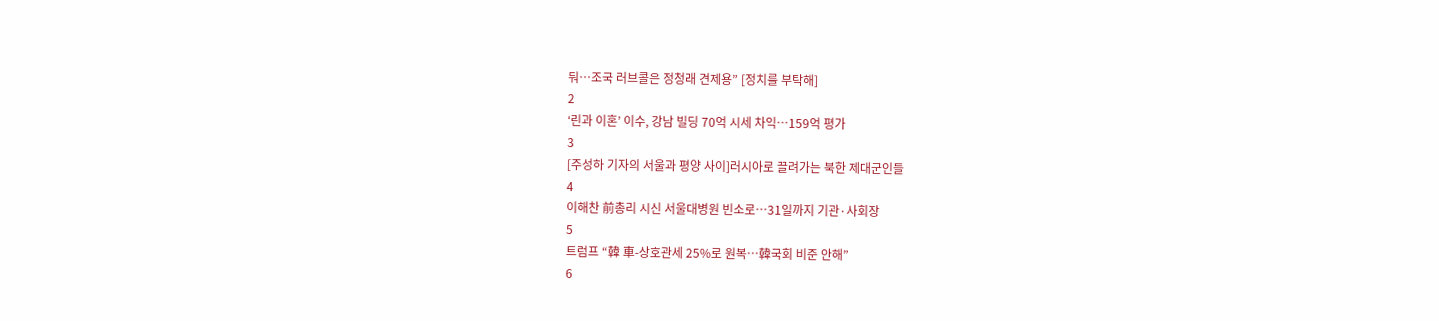둬…조국 러브콜은 정청래 견제용” [정치를 부탁해]
2
‘린과 이혼’ 이수, 강남 빌딩 70억 시세 차익…159억 평가
3
[주성하 기자의 서울과 평양 사이]러시아로 끌려가는 북한 제대군인들
4
이해찬 前총리 시신 서울대병원 빈소로…31일까지 기관·사회장
5
트럼프 “韓 車-상호관세 25%로 원복…韓국회 비준 안해”
6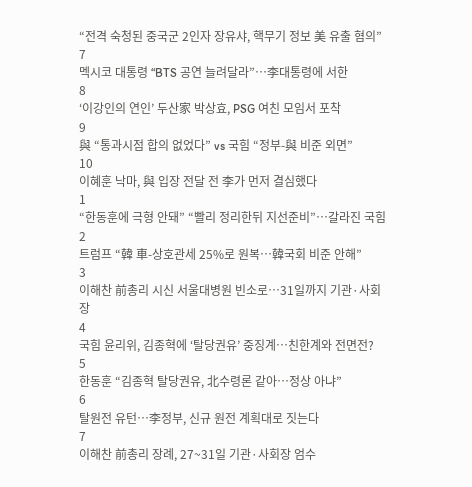“전격 숙청된 중국군 2인자 장유샤, 핵무기 정보 美 유출 혐의”
7
멕시코 대통령 “BTS 공연 늘려달라”…李대통령에 서한
8
‘이강인의 연인’ 두산家 박상효, PSG 여친 모임서 포착
9
與 “통과시점 합의 없었다” vs 국힘 “정부-與 비준 외면”
10
이혜훈 낙마, 與 입장 전달 전 李가 먼저 결심했다
1
“한동훈에 극형 안돼” “빨리 정리한뒤 지선준비”…갈라진 국힘
2
트럼프 “韓 車-상호관세 25%로 원복…韓국회 비준 안해”
3
이해찬 前총리 시신 서울대병원 빈소로…31일까지 기관·사회장
4
국힘 윤리위, 김종혁에 ‘탈당권유’ 중징계…친한계와 전면전?
5
한동훈 “김종혁 탈당권유, 北수령론 같아…정상 아냐”
6
탈원전 유턴…李정부, 신규 원전 계획대로 짓는다
7
이해찬 前총리 장례, 27~31일 기관·사회장 엄수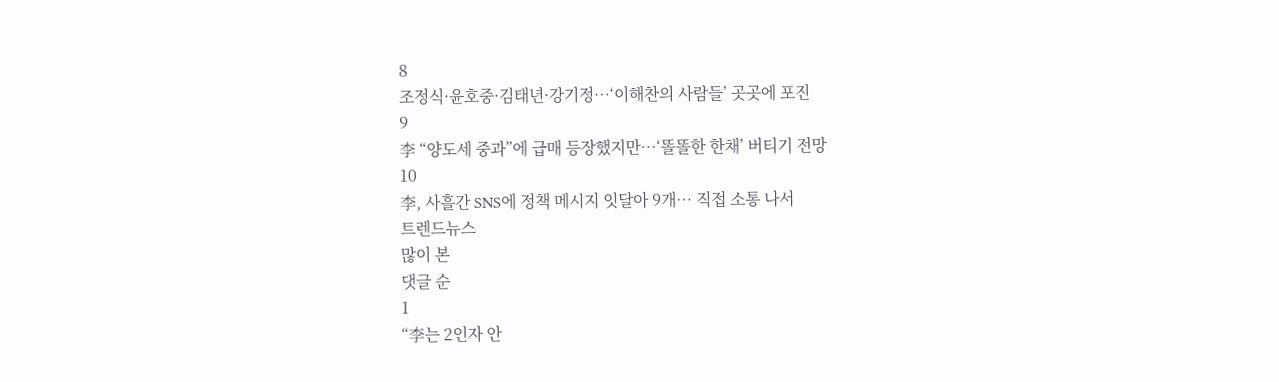8
조정식·윤호중·김태년·강기정…‘이해찬의 사람들’ 곳곳에 포진
9
李 “양도세 중과”에 급매 등장했지만…‘똘똘한 한채’ 버티기 전망
10
李, 사흘간 SNS에 정책 메시지 잇달아 9개… 직접 소통 나서
트렌드뉴스
많이 본
댓글 순
1
“李는 2인자 안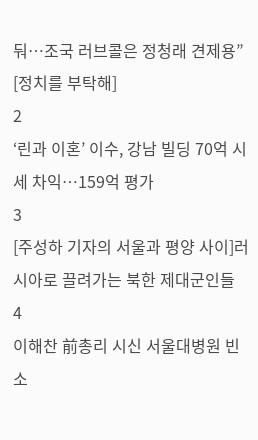둬…조국 러브콜은 정청래 견제용” [정치를 부탁해]
2
‘린과 이혼’ 이수, 강남 빌딩 70억 시세 차익…159억 평가
3
[주성하 기자의 서울과 평양 사이]러시아로 끌려가는 북한 제대군인들
4
이해찬 前총리 시신 서울대병원 빈소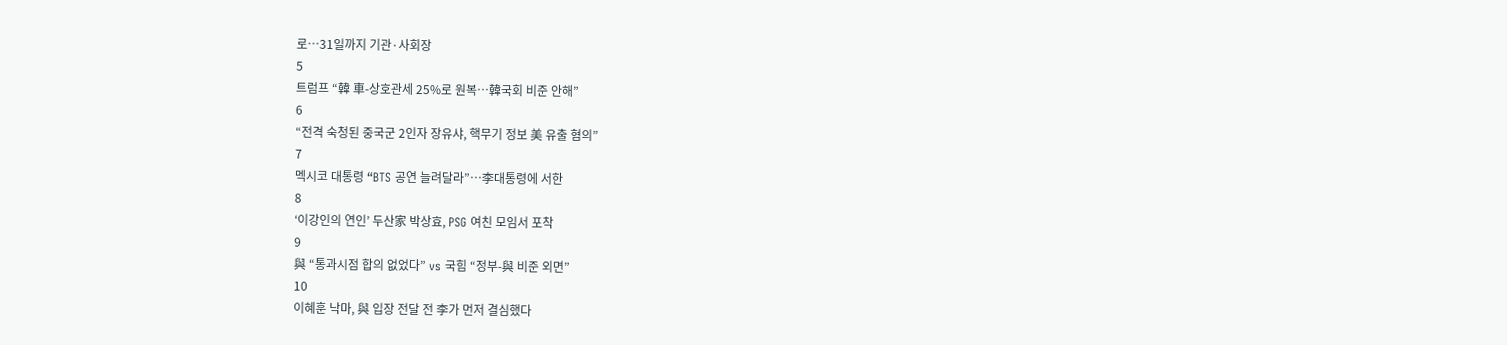로…31일까지 기관·사회장
5
트럼프 “韓 車-상호관세 25%로 원복…韓국회 비준 안해”
6
“전격 숙청된 중국군 2인자 장유샤, 핵무기 정보 美 유출 혐의”
7
멕시코 대통령 “BTS 공연 늘려달라”…李대통령에 서한
8
‘이강인의 연인’ 두산家 박상효, PSG 여친 모임서 포착
9
與 “통과시점 합의 없었다” vs 국힘 “정부-與 비준 외면”
10
이혜훈 낙마, 與 입장 전달 전 李가 먼저 결심했다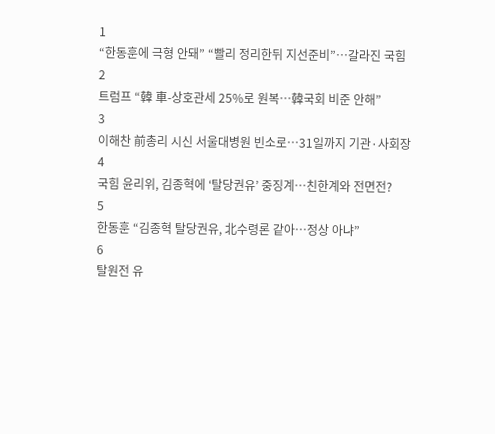1
“한동훈에 극형 안돼” “빨리 정리한뒤 지선준비”…갈라진 국힘
2
트럼프 “韓 車-상호관세 25%로 원복…韓국회 비준 안해”
3
이해찬 前총리 시신 서울대병원 빈소로…31일까지 기관·사회장
4
국힘 윤리위, 김종혁에 ‘탈당권유’ 중징계…친한계와 전면전?
5
한동훈 “김종혁 탈당권유, 北수령론 같아…정상 아냐”
6
탈원전 유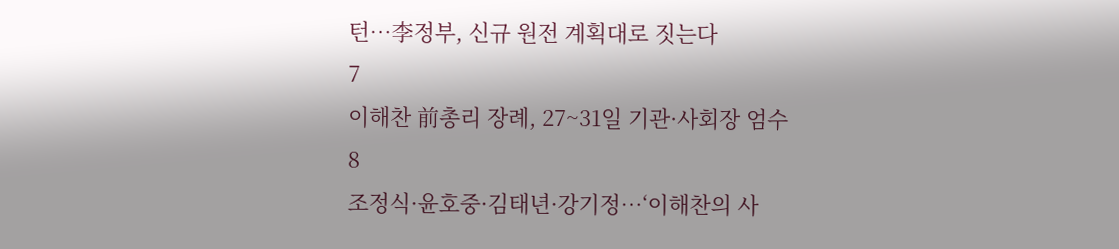턴…李정부, 신규 원전 계획대로 짓는다
7
이해찬 前총리 장례, 27~31일 기관·사회장 엄수
8
조정식·윤호중·김태년·강기정…‘이해찬의 사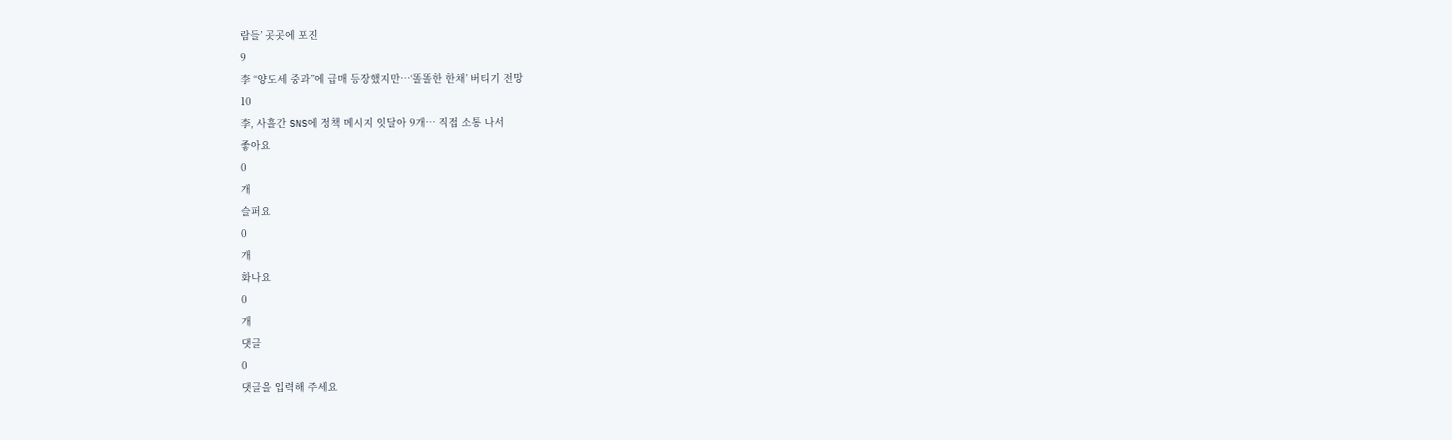람들’ 곳곳에 포진
9
李 “양도세 중과”에 급매 등장했지만…‘똘똘한 한채’ 버티기 전망
10
李, 사흘간 SNS에 정책 메시지 잇달아 9개… 직접 소통 나서
좋아요
0
개
슬퍼요
0
개
화나요
0
개
댓글
0
댓글을 입력해 주세요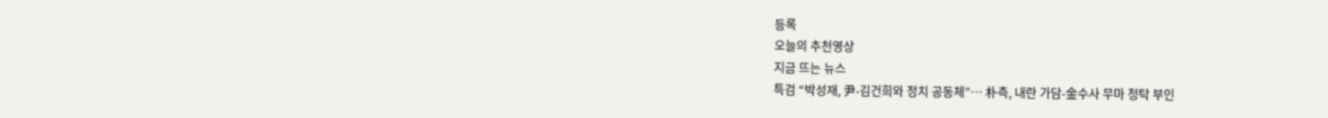등록
오늘의 추천영상
지금 뜨는 뉴스
특검 “박성재, 尹-김건희와 정치 공동체”… 朴측, 내란 가담-金수사 무마 청탁 부인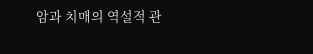암과 치매의 역설적 관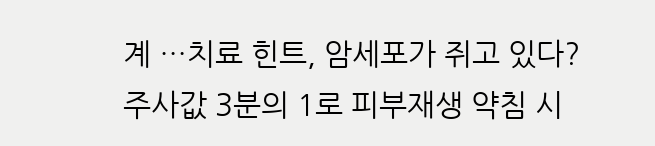계 …치료 힌트, 암세포가 쥐고 있다?
주사값 3분의 1로 피부재생 약침 시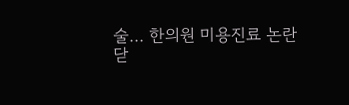술… 한의원 미용진료 논란
닫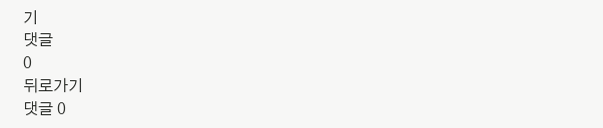기
댓글
0
뒤로가기
댓글 0